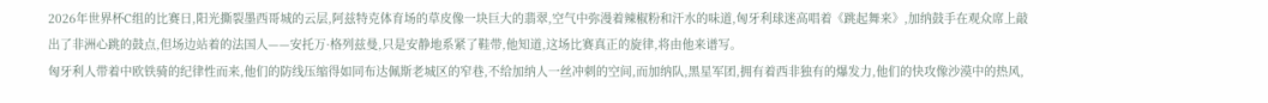2026年世界杯C组的比赛日,阳光撕裂墨西哥城的云层,阿兹特克体育场的草皮像一块巨大的翡翠,空气中弥漫着辣椒粉和汗水的味道,匈牙利球迷高唱着《跳起舞来》,加纳鼓手在观众席上敲出了非洲心跳的鼓点,但场边站着的法国人——安托万·格列兹曼,只是安静地系紧了鞋带,他知道,这场比赛真正的旋律,将由他来谱写。
匈牙利人带着中欧铁骑的纪律性而来,他们的防线压缩得如同布达佩斯老城区的窄巷,不给加纳人一丝冲刺的空间,而加纳队,黑星军团,拥有着西非独有的爆发力,他们的快攻像沙漠中的热风,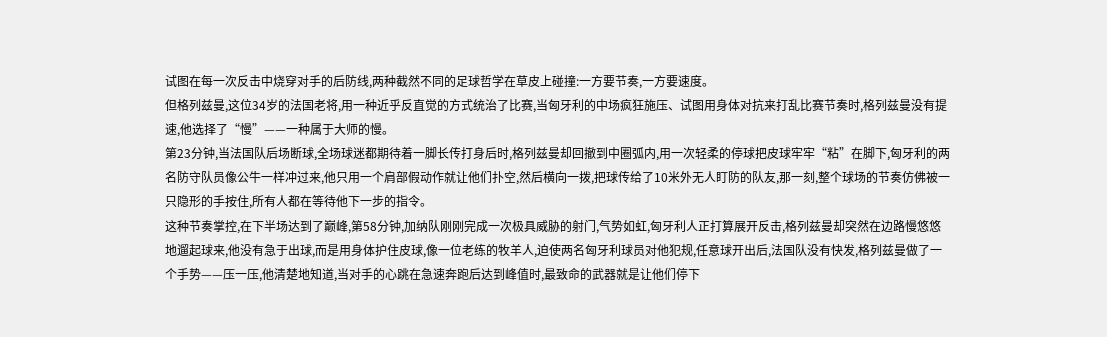试图在每一次反击中烧穿对手的后防线,两种截然不同的足球哲学在草皮上碰撞:一方要节奏,一方要速度。
但格列兹曼,这位34岁的法国老将,用一种近乎反直觉的方式统治了比赛,当匈牙利的中场疯狂施压、试图用身体对抗来打乱比赛节奏时,格列兹曼没有提速,他选择了“慢”——一种属于大师的慢。
第23分钟,当法国队后场断球,全场球迷都期待着一脚长传打身后时,格列兹曼却回撤到中圈弧内,用一次轻柔的停球把皮球牢牢“粘”在脚下,匈牙利的两名防守队员像公牛一样冲过来,他只用一个肩部假动作就让他们扑空,然后横向一拨,把球传给了10米外无人盯防的队友,那一刻,整个球场的节奏仿佛被一只隐形的手按住,所有人都在等待他下一步的指令。
这种节奏掌控,在下半场达到了巅峰,第58分钟,加纳队刚刚完成一次极具威胁的射门,气势如虹,匈牙利人正打算展开反击,格列兹曼却突然在边路慢悠悠地遛起球来,他没有急于出球,而是用身体护住皮球,像一位老练的牧羊人,迫使两名匈牙利球员对他犯规,任意球开出后,法国队没有快发,格列兹曼做了一个手势——压一压,他清楚地知道,当对手的心跳在急速奔跑后达到峰值时,最致命的武器就是让他们停下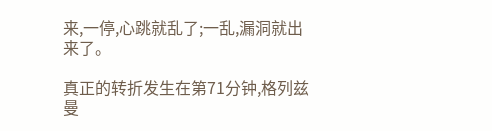来,一停,心跳就乱了;一乱,漏洞就出来了。

真正的转折发生在第71分钟,格列兹曼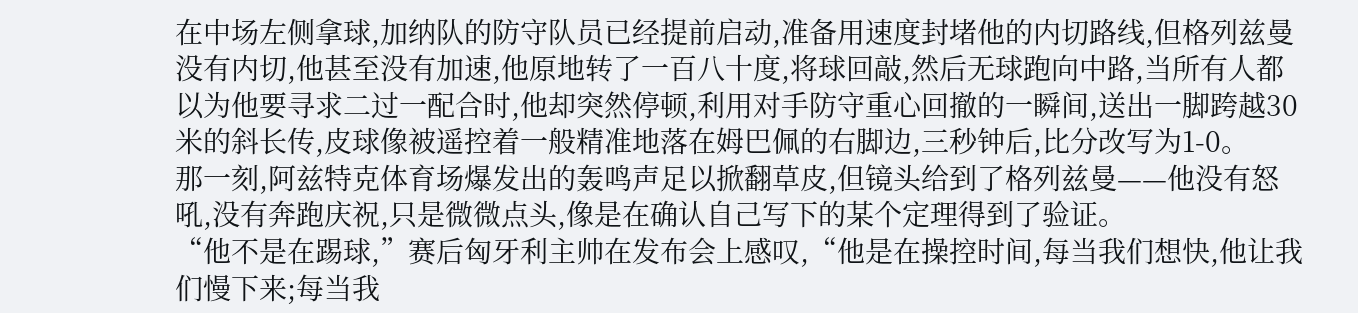在中场左侧拿球,加纳队的防守队员已经提前启动,准备用速度封堵他的内切路线,但格列兹曼没有内切,他甚至没有加速,他原地转了一百八十度,将球回敲,然后无球跑向中路,当所有人都以为他要寻求二过一配合时,他却突然停顿,利用对手防守重心回撤的一瞬间,送出一脚跨越30米的斜长传,皮球像被遥控着一般精准地落在姆巴佩的右脚边,三秒钟后,比分改写为1-0。
那一刻,阿兹特克体育场爆发出的轰鸣声足以掀翻草皮,但镜头给到了格列兹曼——他没有怒吼,没有奔跑庆祝,只是微微点头,像是在确认自己写下的某个定理得到了验证。
“他不是在踢球,”赛后匈牙利主帅在发布会上感叹,“他是在操控时间,每当我们想快,他让我们慢下来;每当我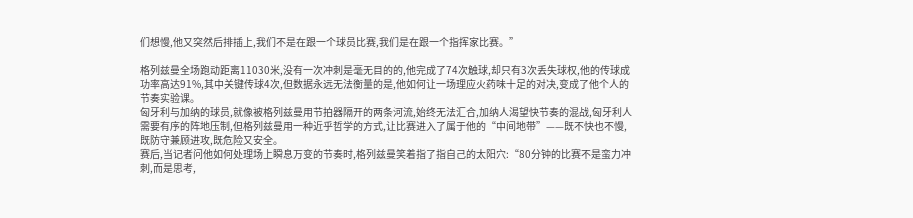们想慢,他又突然后排插上,我们不是在跟一个球员比赛,我们是在跟一个指挥家比赛。”

格列兹曼全场跑动距离11030米,没有一次冲刺是毫无目的的,他完成了74次触球,却只有3次丢失球权,他的传球成功率高达91%,其中关键传球4次,但数据永远无法衡量的是,他如何让一场理应火药味十足的对决,变成了他个人的节奏实验课。
匈牙利与加纳的球员,就像被格列兹曼用节拍器隔开的两条河流,始终无法汇合,加纳人渴望快节奏的混战,匈牙利人需要有序的阵地压制,但格列兹曼用一种近乎哲学的方式,让比赛进入了属于他的“中间地带”——既不快也不慢,既防守兼顾进攻,既危险又安全。
赛后,当记者问他如何处理场上瞬息万变的节奏时,格列兹曼笑着指了指自己的太阳穴:“80分钟的比赛不是蛮力冲刺,而是思考,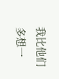我比他们多想一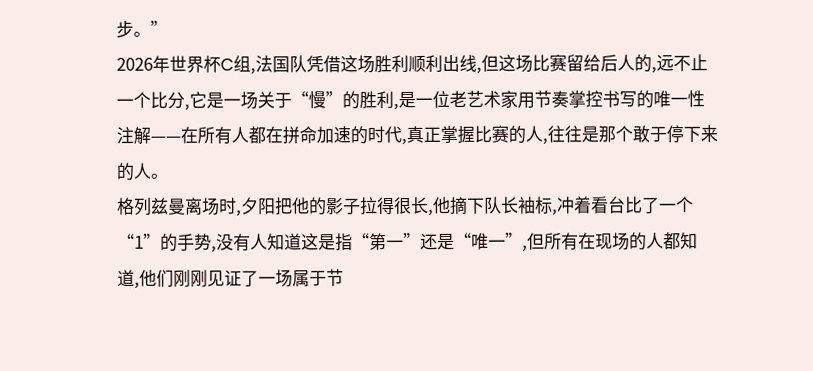步。”
2026年世界杯C组,法国队凭借这场胜利顺利出线,但这场比赛留给后人的,远不止一个比分,它是一场关于“慢”的胜利,是一位老艺术家用节奏掌控书写的唯一性注解——在所有人都在拼命加速的时代,真正掌握比赛的人,往往是那个敢于停下来的人。
格列兹曼离场时,夕阳把他的影子拉得很长,他摘下队长袖标,冲着看台比了一个“1”的手势,没有人知道这是指“第一”还是“唯一”,但所有在现场的人都知道,他们刚刚见证了一场属于节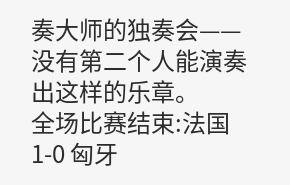奏大师的独奏会——没有第二个人能演奏出这样的乐章。
全场比赛结束:法国 1-0 匈牙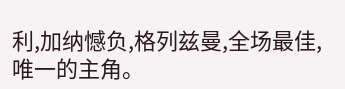利,加纳憾负,格列兹曼,全场最佳,唯一的主角。